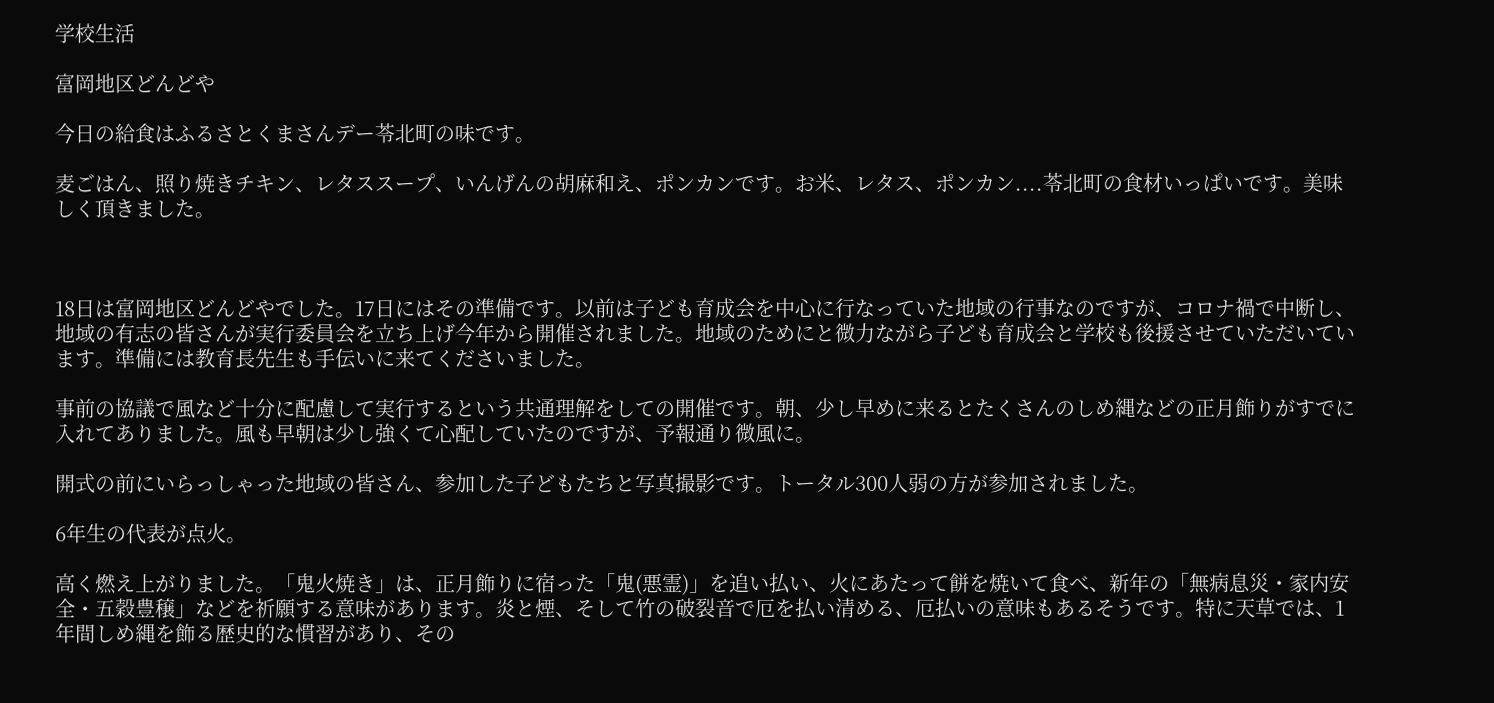学校生活

富岡地区どんどや

今日の給食はふるさとくまさんデー苓北町の味です。

麦ごはん、照り焼きチキン、レタススープ、いんげんの胡麻和え、ポンカンです。お米、レタス、ポンカン....苓北町の食材いっぱいです。美味しく頂きました。



18日は富岡地区どんどやでした。17日にはその準備です。以前は子ども育成会を中心に行なっていた地域の行事なのですが、コロナ禍で中断し、地域の有志の皆さんが実行委員会を立ち上げ今年から開催されました。地域のためにと微力ながら子ども育成会と学校も後援させていただいています。準備には教育長先生も手伝いに来てくださいました。

事前の協議で風など十分に配慮して実行するという共通理解をしての開催です。朝、少し早めに来るとたくさんのしめ縄などの正月飾りがすでに入れてありました。風も早朝は少し強くて心配していたのですが、予報通り微風に。

開式の前にいらっしゃった地域の皆さん、参加した子どもたちと写真撮影です。トータル300人弱の方が参加されました。

6年生の代表が点火。

高く燃え上がりました。「鬼火焼き」は、正月飾りに宿った「鬼(悪霊)」を追い払い、火にあたって餅を焼いて食べ、新年の「無病息災・家内安全・五穀豊穣」などを祈願する意味があります。炎と煙、そして竹の破裂音で厄を払い清める、厄払いの意味もあるそうです。特に天草では、1年間しめ縄を飾る歴史的な慣習があり、その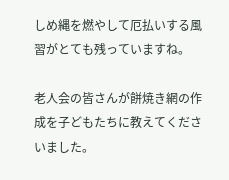しめ縄を燃やして厄払いする風習がとても残っていますね。

老人会の皆さんが餅焼き網の作成を子どもたちに教えてくださいました。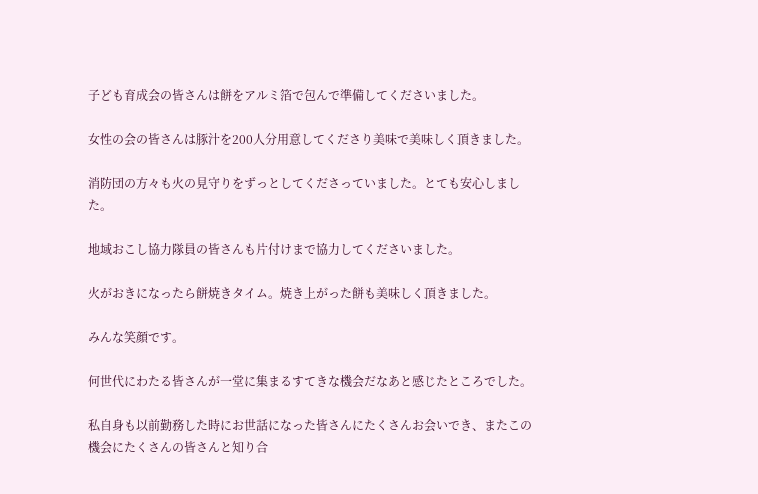子ども育成会の皆さんは餅をアルミ箔で包んで準備してくださいました。

女性の会の皆さんは豚汁を200人分用意してくださり美味で美味しく頂きました。

消防団の方々も火の見守りをずっとしてくださっていました。とても安心しました。

地域おこし協力隊員の皆さんも片付けまで協力してくださいました。

火がおきになったら餅焼きタイム。焼き上がった餅も美味しく頂きました。

みんな笑顔です。

何世代にわたる皆さんが一堂に集まるすてきな機会だなあと感じたところでした。

私自身も以前勤務した時にお世話になった皆さんにたくさんお会いでき、またこの機会にたくさんの皆さんと知り合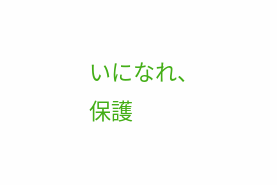いになれ、保護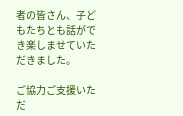者の皆さん、子どもたちとも話ができ楽しませていただきました。

ご協力ご支援いただ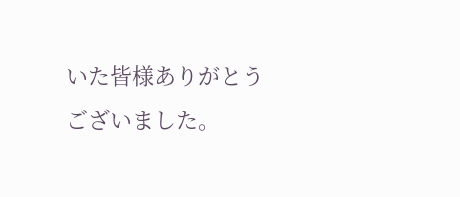いた皆様ありがとうございました。